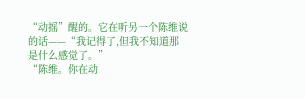“动摇”醒的。它在听另一个陈维说的话——“我记得了,但我不知道那是什么感觉了。”
“陈维。你在动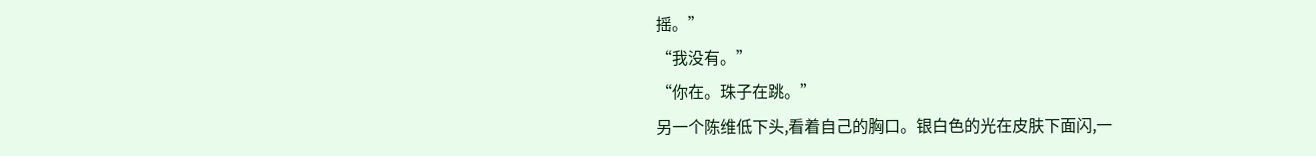摇。”
“我没有。”
“你在。珠子在跳。”
另一个陈维低下头,看着自己的胸口。银白色的光在皮肤下面闪,一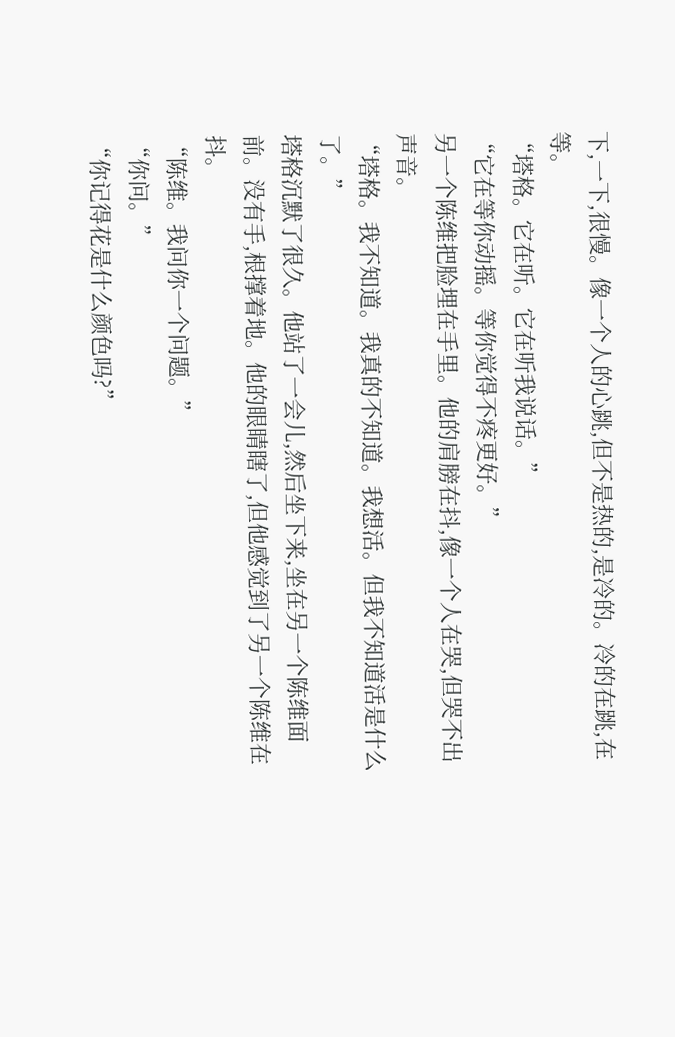下,一下,很慢。像一个人的心跳,但不是热的,是冷的。冷的在跳,在等。
“塔格。它在听。它在听我说话。”
“它在等你动摇。等你觉得不疼更好。”
另一个陈维把脸埋在手里。他的肩膀在抖,像一个人在哭,但哭不出声音。
“塔格。我不知道。我真的不知道。我想活。但我不知道活是什么了。”
塔格沉默了很久。他站了一会儿,然后坐下来,坐在另一个陈维面前。没有手,根撑着地。他的眼睛瞎了,但他感觉到了另一个陈维在抖。
“陈维。我问你一个问题。”
“你问。”
“你记得花是什么颜色吗?”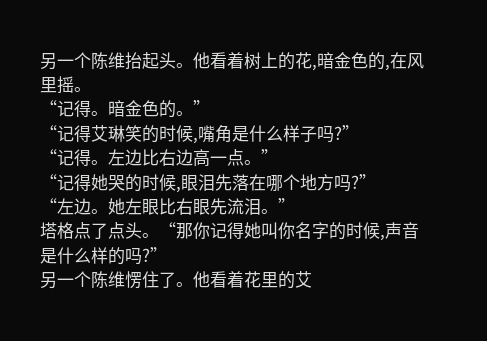另一个陈维抬起头。他看着树上的花,暗金色的,在风里摇。
“记得。暗金色的。”
“记得艾琳笑的时候,嘴角是什么样子吗?”
“记得。左边比右边高一点。”
“记得她哭的时候,眼泪先落在哪个地方吗?”
“左边。她左眼比右眼先流泪。”
塔格点了点头。“那你记得她叫你名字的时候,声音是什么样的吗?”
另一个陈维愣住了。他看着花里的艾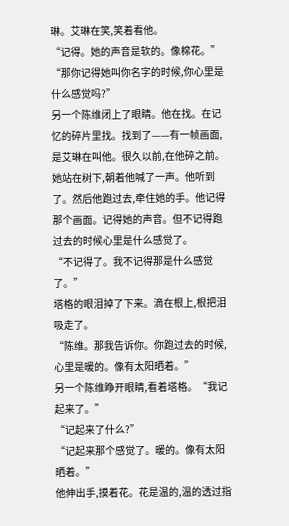琳。艾琳在笑,笑着看他。
“记得。她的声音是软的。像棉花。”
“那你记得她叫你名字的时候,你心里是什么感觉吗?”
另一个陈维闭上了眼睛。他在找。在记忆的碎片里找。找到了——有一帧画面,是艾琳在叫他。很久以前,在他碎之前。她站在树下,朝着他喊了一声。他听到了。然后他跑过去,牵住她的手。他记得那个画面。记得她的声音。但不记得跑过去的时候心里是什么感觉了。
“不记得了。我不记得那是什么感觉了。”
塔格的眼泪掉了下来。滴在根上,根把泪吸走了。
“陈维。那我告诉你。你跑过去的时候,心里是暖的。像有太阳晒着。”
另一个陈维睁开眼睛,看着塔格。“我记起来了。”
“记起来了什么?”
“记起来那个感觉了。暖的。像有太阳晒着。”
他伸出手,摸着花。花是温的,温的透过指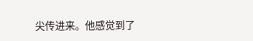尖传进来。他感觉到了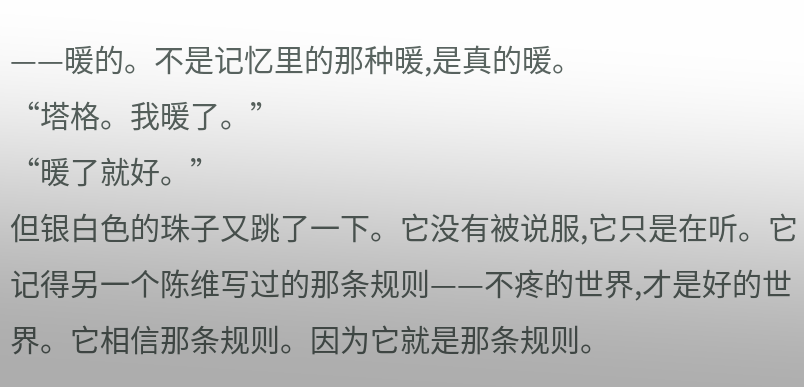——暖的。不是记忆里的那种暖,是真的暖。
“塔格。我暖了。”
“暖了就好。”
但银白色的珠子又跳了一下。它没有被说服,它只是在听。它记得另一个陈维写过的那条规则——不疼的世界,才是好的世界。它相信那条规则。因为它就是那条规则。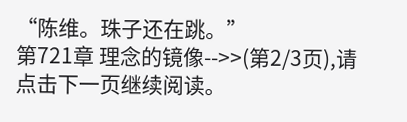“陈维。珠子还在跳。”
第721章 理念的镜像-->>(第2/3页),请点击下一页继续阅读。